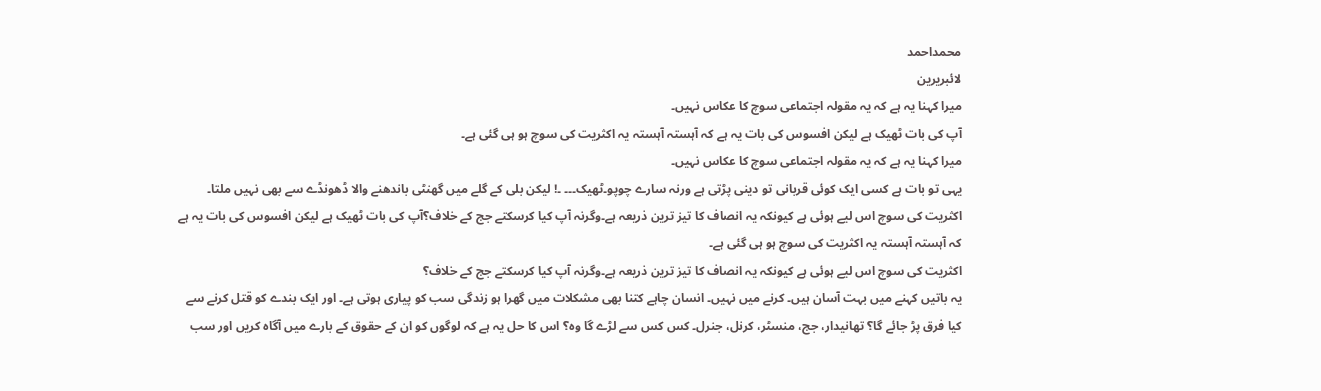محمداحمد
لائبریرین
میرا کہنا یہ ہے کہ یہ مقولہ اجتماعی سوچ کا عکاس نہیں۔
آپ کی بات ٹھیک ہے لیکن افسوس کی بات یہ ہے کہ آہستہ آہستہ یہ اکثریت کی سوچ ہو ہی گئی ہے۔
میرا کہنا یہ ہے کہ یہ مقولہ اجتماعی سوچ کا عکاس نہیں۔
یہی تو بات ہے کسی ایک کوئی قربانی تو دینی پڑتی ہے ورنہ سارے چوپو۔ٹھیک۔۔۔ ۔! لیکن بلی کے گلے میں گھنٹی باندھنے والا ڈھونڈے سے بھی نہیں ملتا۔
اکثریت کی سوچ اس لیے ہوئی ہے کیونکہ یہ انصاف کا تیز ترین ذریعہ ہے۔وگرنہ آپ کیا کرسکتے جج کے خلاف؟آپ کی بات ٹھیک ہے لیکن افسوس کی بات یہ ہے کہ آہستہ آہستہ یہ اکثریت کی سوچ ہو ہی گئی ہے۔
اکثریت کی سوچ اس لیے ہوئی ہے کیونکہ یہ انصاف کا تیز ترین ذریعہ ہے۔وگرنہ آپ کیا کرسکتے جج کے خلاف؟
یہ باتیں کہنے میں بہت آسان ہیں۔ کرنے میں نہیں۔ انسان چاہے کتنا بھی مشکلات میں گھرا ہو زندگی سب کو پیاری ہوتی ہے۔ اور ایک بندے کو قتل کرنے سے کیا فرق پڑ جائے گا؟ تھانیدار، جج، منسٹر، کرنل، جنرل۔ کس کس سے لڑے گا وہ؟ اس کا حل یہ ہے کہ لوگوں کو ان کے حقوق کے بارے میں آگاہ کریں اور سب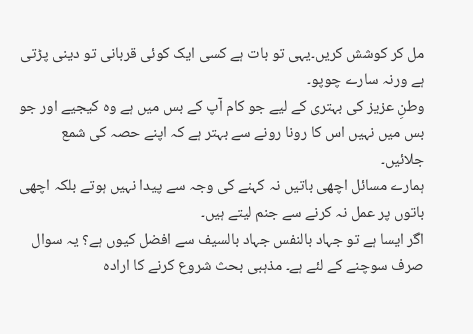مل کر کوشش کریں۔یہی تو بات ہے کسی ایک کوئی قربانی تو دینی پڑتی ہے ورنہ سارے چوپو۔
وطنِ عزیز کی بہتری کے لیے جو کام آپ کے بس میں ہے وہ کیجیے اور جو بس میں نہیں اس کا رونا رونے سے بہتر ہے کہ اپنے حصہ کی شمع جلائیں۔
ہمارے مسائل اچھی باتیں نہ کہنے کی وجہ سے پیدا نہیں ہوتے بلکہ اچھی باتوں پر عمل نہ کرنے سے جنم لیتے ہیں۔
اگر ایسا ہے تو جہاد بالنفس جہاد بالسیف سے افضل کیوں ہے؟ یہ سوال صرف سوچنے کے لئے ہے۔ مذہبی بحث شروع کرنے کا ارادہ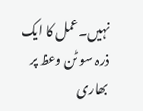نہیں۔عمل کا ایک ذرہ سو ٹن وعظ پر بھاری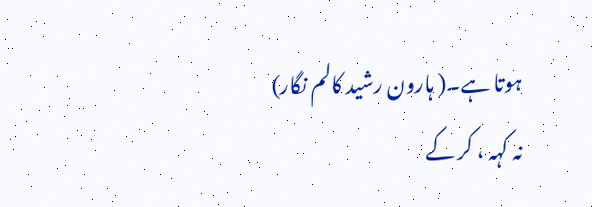ہوتا ہے۔( ہارون رشید کالم نگار)
نہ کہہ ، کر کے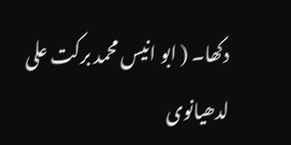دکھا۔ ( ابو انیس محمد برکت علی لدھیانوی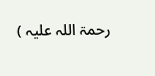رحمۃ اللہ علیہ )